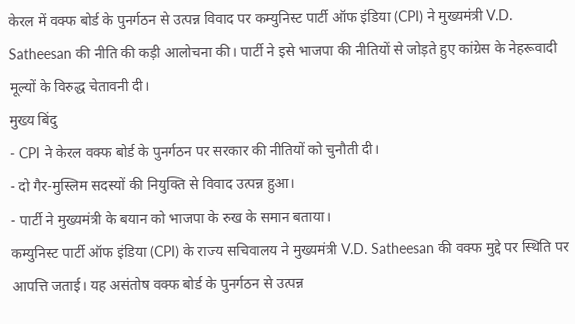केरल में वक्फ बोर्ड के पुनर्गठन से उत्पन्न विवाद पर कम्युनिस्ट पार्टी ऑफ इंडिया (CPI) ने मुख्यमंत्री V.D. Satheesan की नीति की कड़ी आलोचना की। पार्टी ने इसे भाजपा की नीतियों से जोड़ते हुए कांग्रेस के नेहरूवादी मूल्यों के विरुद्ध चेतावनी दी।
मुख्य बिंदु
- CPI ने केरल वक्फ बोर्ड के पुनर्गठन पर सरकार की नीतियों को चुनौती दी।
- दो गैर‑मुस्लिम सदस्यों की नियुक्ति से विवाद उत्पन्न हुआ।
- पार्टी ने मुख्यमंत्री के बयान को भाजपा के रुख के समान बताया।
कम्युनिस्ट पार्टी ऑफ इंडिया (CPI) के राज्य सचिवालय ने मुख्यमंत्री V.D. Satheesan की वक्फ मुद्दे पर स्थिति पर आपत्ति जताई। यह असंतोष वक्फ बोर्ड के पुनर्गठन से उत्पन्न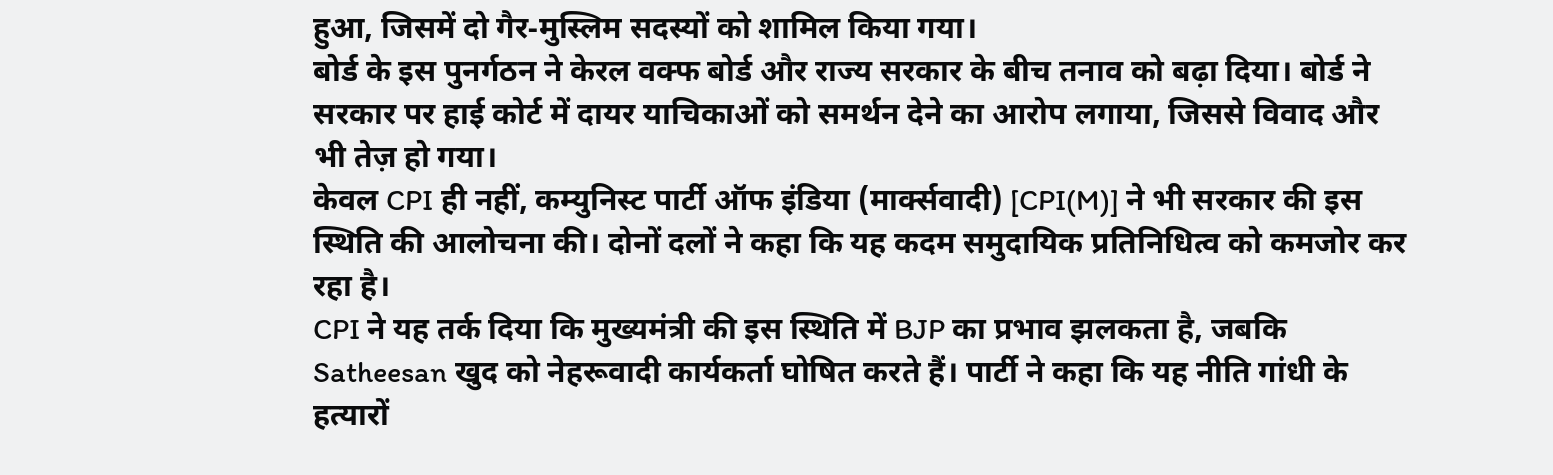हुआ, जिसमें दो गैर‑मुस्लिम सदस्यों को शामिल किया गया।
बोर्ड के इस पुनर्गठन ने केरल वक्फ बोर्ड और राज्य सरकार के बीच तनाव को बढ़ा दिया। बोर्ड ने सरकार पर हाई कोर्ट में दायर याचिकाओं को समर्थन देने का आरोप लगाया, जिससे विवाद और भी तेज़ हो गया।
केवल CPI ही नहीं, कम्युनिस्ट पार्टी ऑफ इंडिया (मार्क्सवादी) [CPI(M)] ने भी सरकार की इस स्थिति की आलोचना की। दोनों दलों ने कहा कि यह कदम समुदायिक प्रतिनिधित्व को कमजोर कर रहा है।
CPI ने यह तर्क दिया कि मुख्यमंत्री की इस स्थिति में BJP का प्रभाव झलकता है, जबकि Satheesan खुद को नेहरूवादी कार्यकर्ता घोषित करते हैं। पार्टी ने कहा कि यह नीति गांधी के हत्यारों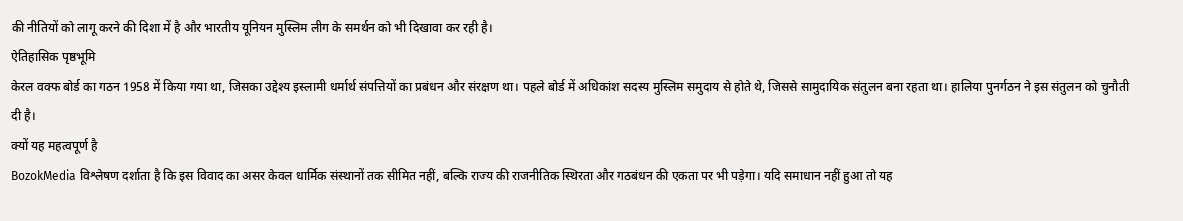की नीतियों को लागू करने की दिशा में है और भारतीय यूनियन मुस्लिम लीग के समर्थन को भी दिखावा कर रही है।
ऐतिहासिक पृष्ठभूमि
केरल वक्फ बोर्ड का गठन 1958 में किया गया था, जिसका उद्देश्य इस्लामी धर्मार्थ संपत्तियों का प्रबंधन और संरक्षण था। पहले बोर्ड में अधिकांश सदस्य मुस्लिम समुदाय से होते थे, जिससे सामुदायिक संतुलन बना रहता था। हालिया पुनर्गठन ने इस संतुलन को चुनौती दी है।
क्यों यह महत्वपूर्ण है
BozokMedia विश्लेषण दर्शाता है कि इस विवाद का असर केवल धार्मिक संस्थानों तक सीमित नहीं, बल्कि राज्य की राजनीतिक स्थिरता और गठबंधन की एकता पर भी पड़ेगा। यदि समाधान नहीं हुआ तो यह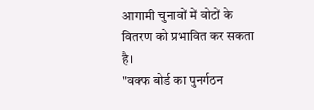आगामी चुनावों में वोटों के वितरण को प्रभावित कर सकता है।
"वक्फ बोर्ड का पुनर्गठन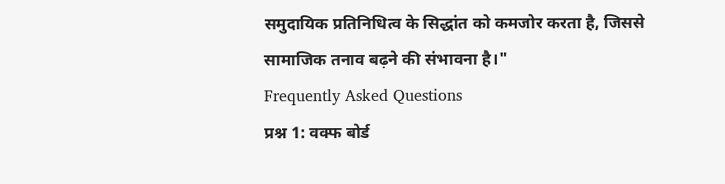समुदायिक प्रतिनिधित्व के सिद्धांत को कमजोर करता है, जिससे सामाजिक तनाव बढ़ने की संभावना है।"
Frequently Asked Questions
प्रश्न 1: वक्फ बोर्ड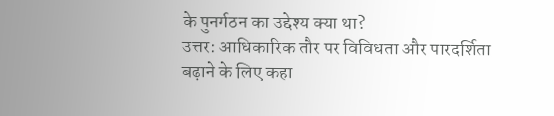के पुनर्गठन का उद्देश्य क्या था?
उत्तर: आधिकारिक तौर पर विविधता और पारदर्शिता बढ़ाने के लिए कहा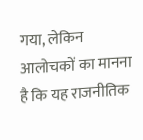गया, लेकिन आलोचकों का मानना है कि यह राजनीतिक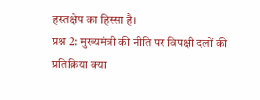हस्तक्षेप का हिस्सा है।
प्रश्न 2: मुख्यमंत्री की नीति पर विपक्षी दलों की प्रतिक्रिया क्या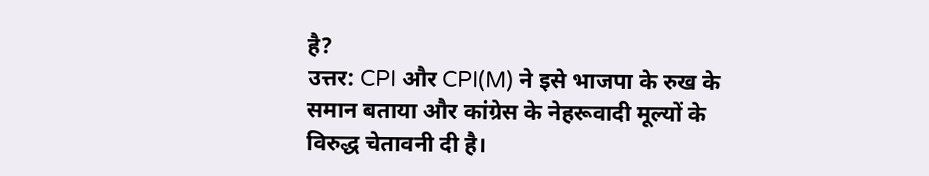है?
उत्तर: CPI और CPI(M) ने इसे भाजपा के रुख के समान बताया और कांग्रेस के नेहरूवादी मूल्यों के विरुद्ध चेतावनी दी है।